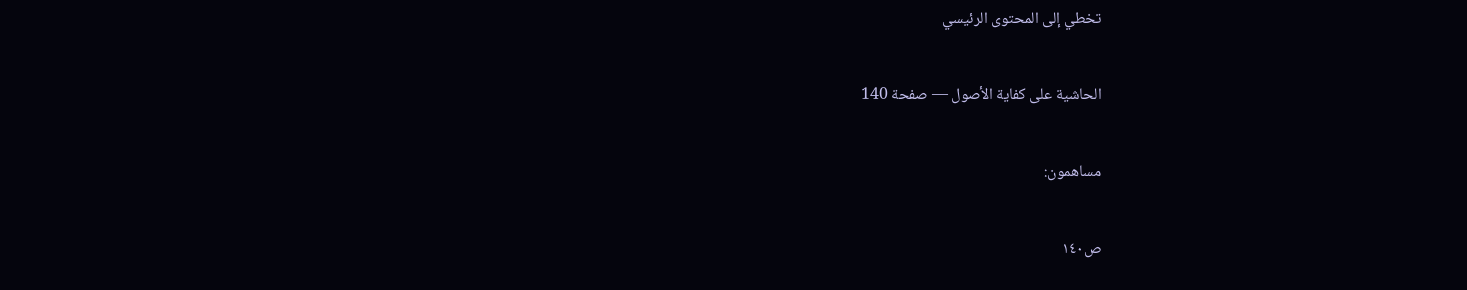تخطي إلى المحتوى الرئيسي

الحاشية على كفاية الأصول — صفحة 140

مساهمون:

ص١٤٠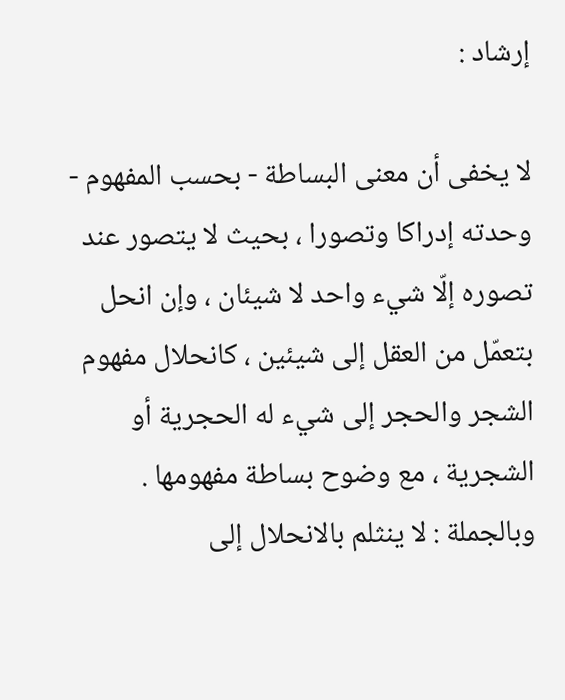إرشاد :

لا يخفى أن معنى البساطة - بحسب المفهوم - وحدته إدراكا وتصورا ، بحيث لا يتصور عند تصوره إلّا شيء واحد لا شيئان ، وإن انحل بتعمّل من العقل إلى شيئين ، كانحلال مفهوم الشجر والحجر إلى شيء له الحجرية أو الشجرية ، مع وضوح بساطة مفهومها . وبالجملة : لا ينثلم بالانحلال إلى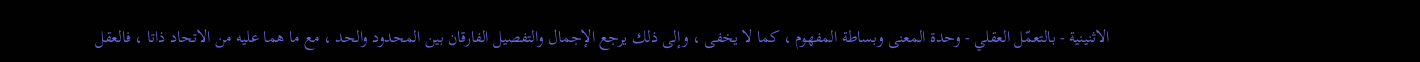الاثنينية - بالتعمّل العقلي - وحدة المعنى وبساطة المفهوم ، كما لا يخفى ، وإلى ذلك يرجع الإجمال والتفصيل الفارقان بين المحدود والحد ، مع ما هما عليه من الاتحاد ذاتا ، فالعقل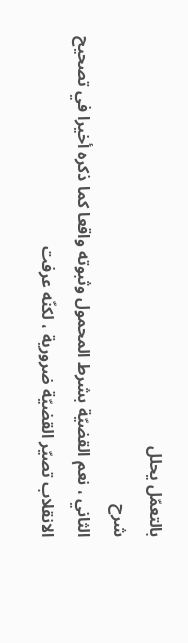بالتعمّل يحلل
شرح
الثاني ، نعم القضيّة بشرط المحمول وثبوته واقعا كما ذكره أخيرا في تصحيح الانقلاب تصيّر القضيّة ضرورية ، لكنّه عرفت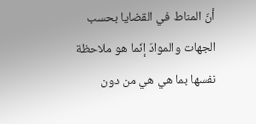أنّ المناط في القضايا بحسب الجهات والموادّ إنّما هو ملاحظة نفسها بما هي هي من دون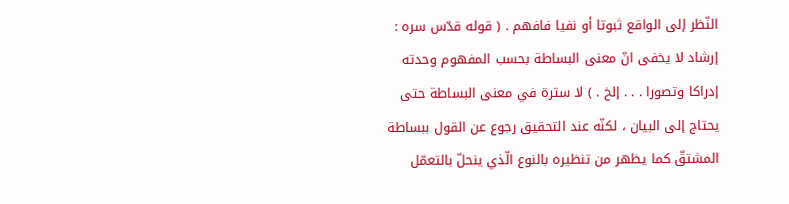النّظر إلى الواقع ثبوتا أو نفيا فافهم . ( قوله قدّس سره : إرشاد لا يخفى انّ معنى البساطة بحسب المفهوم وحدته إدراكا وتصورا . . . إلخ . ) لا سترة في معنى البساطة حتى يحتاج إلى البيان ، لكنّه عند التحقيق رجوع عن القول ببساطة المشتقّ كما يظهر من تنظيره بالنوع الّذي ينحلّ بالتعمّل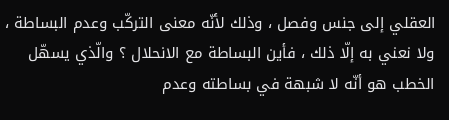العقلي إلى جنس وفصل ، وذلك لأنّه معنى التركّب وعدم البساطة ، ولا نعني به إلّا ذلك ، فأين البساطة مع الانحلال ؟ والّذي يسهّل الخطب هو أنّه لا شبهة في بساطته وعدم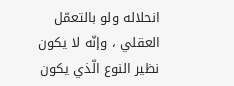انحلاله ولو بالتعمّل العقلي ، وإنّه لا يكون نظير النوع الّذي يكون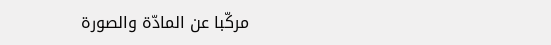مركّبا عن المادّة والصورة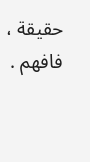حقيقة ، فافهم .